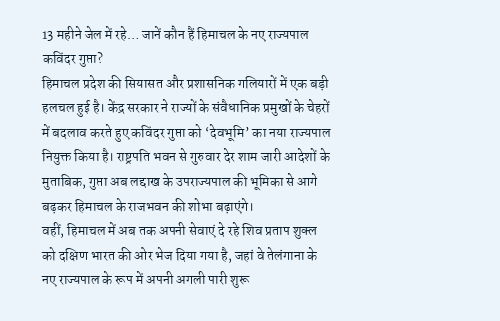13 महीने जेल में रहे… जानें कौन हैं हिमाचल के नए राज्यपाल कविंदर गुप्ता?
हिमाचल प्रदेश की सियासत और प्रशासनिक गलियारों में एक बड़ी हलचल हुई है। केंद्र सरकार ने राज्यों के संवैधानिक प्रमुखों के चेहरों में बदलाव करते हुए कविंदर गुप्ता को ‘देवभूमि’ का नया राज्यपाल नियुक्त किया है। राष्ट्रपति भवन से गुरुवार देर शाम जारी आदेशों के मुताबिक, गुप्ता अब लद्दाख के उपराज्यपाल की भूमिका से आगे बढ़कर हिमाचल के राजभवन की शोभा बढ़ाएंगे।
वहीं, हिमाचल में अब तक अपनी सेवाएं दे रहे शिव प्रताप शुक्ल को दक्षिण भारत की ओर भेज दिया गया है, जहां वे तेलंगाना के नए राज्यपाल के रूप में अपनी अगली पारी शुरू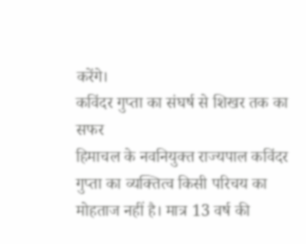करेंगे।
कविंदर गुप्ता का संघर्ष से शिखर तक का सफर
हिमाचल के नवनियुक्त राज्यपाल कविंदर गुप्ता का व्यक्तित्व किसी परिचय का मोहताज नहीं है। मात्र 13 वर्ष की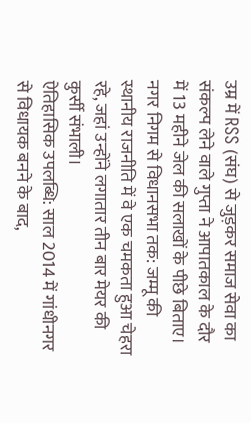उम्र में RSS (संघ) से जुड़कर समाज सेवा का संकल्प लेने वाले गुप्ता ने आपातकाल के दौर में 13 महीने जेल की सलाखों के पीछे बिताए।
नगर निगम से विधानसभा तक: जम्मू की स्थानीय राजनीति में वे एक चमकता हुआ चेहरा रहे, जहां उन्होंने लगातार तीन बार मेयर की कुर्सी संभाली।
ऐतिहासिक उपलब्धि: साल 2014 में गांधीनगर से विधायक बनने के बाद,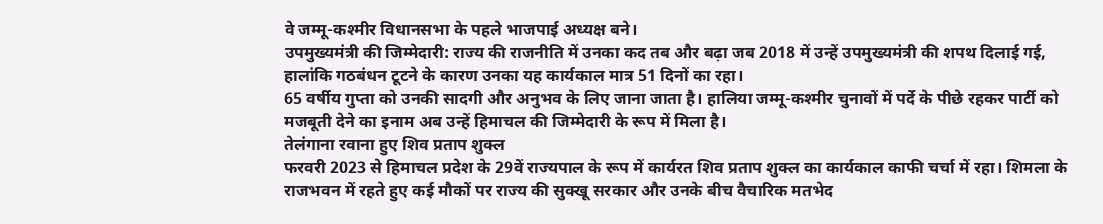वे जम्मू-कश्मीर विधानसभा के पहले भाजपाई अध्यक्ष बने।
उपमुख्यमंत्री की जिम्मेदारी: राज्य की राजनीति में उनका कद तब और बढ़ा जब 2018 में उन्हें उपमुख्यमंत्री की शपथ दिलाई गई, हालांकि गठबंधन टूटने के कारण उनका यह कार्यकाल मात्र 51 दिनों का रहा।
65 वर्षीय गुप्ता को उनकी सादगी और अनुभव के लिए जाना जाता है। हालिया जम्मू-कश्मीर चुनावों में पर्दे के पीछे रहकर पार्टी को मजबूती देने का इनाम अब उन्हें हिमाचल की जिम्मेदारी के रूप में मिला है।
तेलंगाना रवाना हुए शिव प्रताप शुक्ल
फरवरी 2023 से हिमाचल प्रदेश के 29वें राज्यपाल के रूप में कार्यरत शिव प्रताप शुक्ल का कार्यकाल काफी चर्चा में रहा। शिमला के राजभवन में रहते हुए कई मौकों पर राज्य की सुक्खू सरकार और उनके बीच वैचारिक मतभेद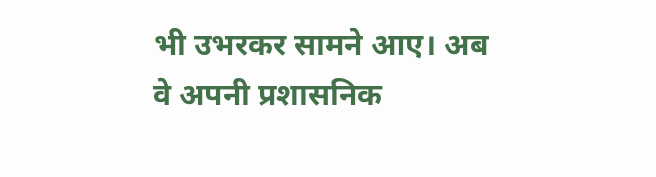भी उभरकर सामने आए। अब वे अपनी प्रशासनिक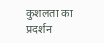कुशलता का प्रदर्शन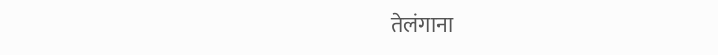तेलंगाना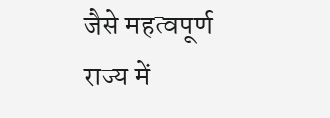जैसे महत्वपूर्ण राज्य में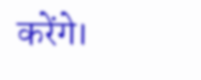करेंगे।